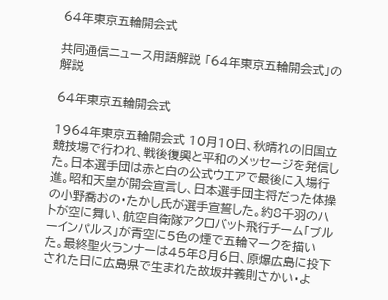64年東京五輪開会式

共同通信ニュース用語解説 「64年東京五輪開会式」の解説

64年東京五輪開会式

1964年東京五輪開会式 10月10日、秋晴れの旧国立競技場で行われ、戦後復興と平和のメッセージを発信した。日本選手団は赤と白の公式ウエアで最後に入場行進。昭和天皇が開会宣言し、日本選手団主将だった体操の小野喬おの・たかし氏が選手宣誓した。約8千羽のハトが空に舞い、航空自衛隊アクロバット飛行チーム「ブルーインパルス」が青空に5色の煙で五輪マークを描いた。最終聖火ランナーは45年8月6日、原爆広島に投下された日に広島県で生まれた故坂井義則さかい・よ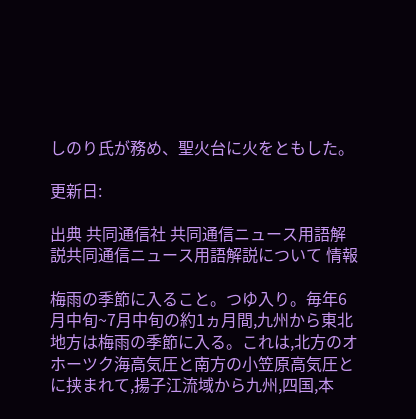しのり氏が務め、聖火台に火をともした。

更新日:

出典 共同通信社 共同通信ニュース用語解説共同通信ニュース用語解説について 情報

梅雨の季節に入ること。つゆ入り。毎年6月中旬~7月中旬の約1ヵ月間,九州から東北地方は梅雨の季節に入る。これは,北方のオホーツク海高気圧と南方の小笠原高気圧とに挟まれて,揚子江流域から九州,四国,本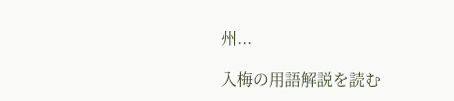州...

入梅の用語解説を読む